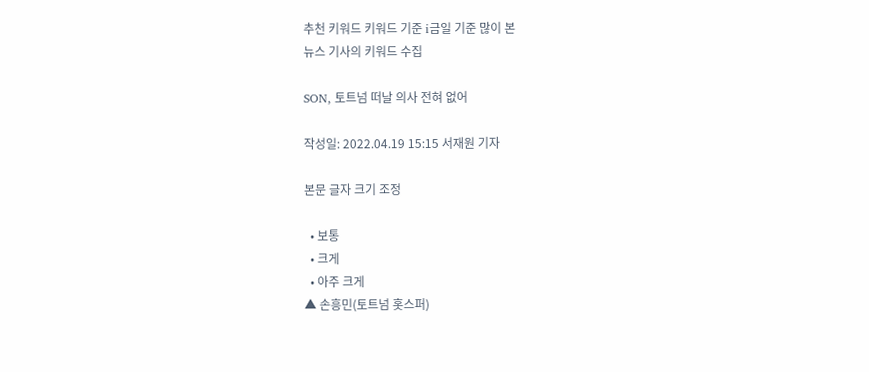추천 키워드 키워드 기준 i금일 기준 많이 본
뉴스 기사의 키워드 수집

SON, 토트넘 떠날 의사 전혀 없어

작성일: 2022.04.19 15:15 서재원 기자

본문 글자 크기 조정

  • 보통
  • 크게
  • 아주 크게
▲ 손흥민(토트넘 홋스퍼)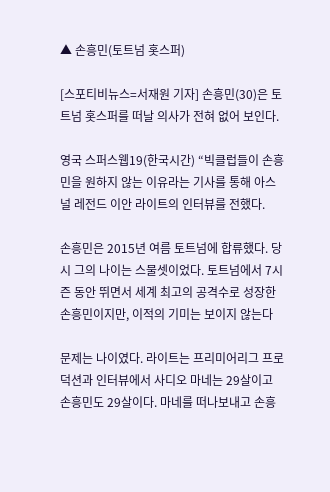▲ 손흥민(토트넘 홋스퍼)

[스포티비뉴스=서재원 기자] 손흥민(30)은 토트넘 홋스퍼를 떠날 의사가 전혀 없어 보인다.

영국 스퍼스웹19(한국시간) “빅클럽들이 손흥민을 원하지 않는 이유라는 기사를 통해 아스널 레전드 이안 라이트의 인터뷰를 전했다.

손흥민은 2015년 여름 토트넘에 합류했다. 당시 그의 나이는 스물셋이었다. 토트넘에서 7시즌 동안 뛰면서 세계 최고의 공격수로 성장한 손흥민이지만, 이적의 기미는 보이지 않는다

문제는 나이였다. 라이트는 프리미어리그 프로덕션과 인터뷰에서 사디오 마네는 29살이고 손흥민도 29살이다. 마네를 떠나보내고 손흥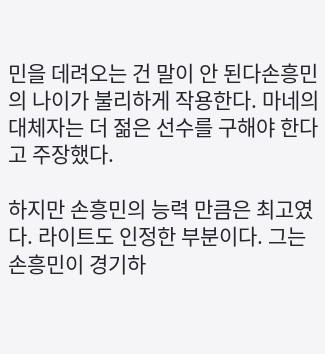민을 데려오는 건 말이 안 된다손흥민의 나이가 불리하게 작용한다. 마네의 대체자는 더 젊은 선수를 구해야 한다고 주장했다.

하지만 손흥민의 능력 만큼은 최고였다. 라이트도 인정한 부분이다. 그는 손흥민이 경기하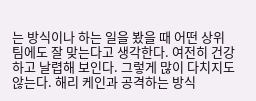는 방식이나 하는 일을 봤을 때 어떤 상위 팀에도 잘 맞는다고 생각한다. 여전히 건강하고 날렵해 보인다. 그렇게 많이 다치지도 않는다. 해리 케인과 공격하는 방식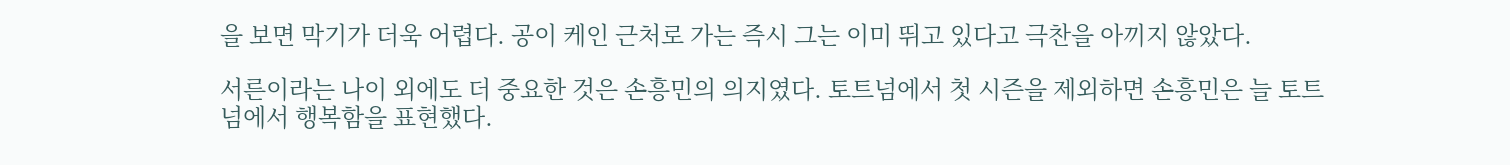을 보면 막기가 더욱 어렵다. 공이 케인 근처로 가는 즉시 그는 이미 뛰고 있다고 극찬을 아끼지 않았다.

서른이라는 나이 외에도 더 중요한 것은 손흥민의 의지였다. 토트넘에서 첫 시즌을 제외하면 손흥민은 늘 토트넘에서 행복함을 표현했다.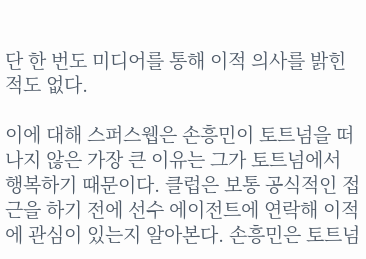단 한 번도 미디어를 통해 이적 의사를 밝힌 적도 없다.

이에 대해 스퍼스웹은 손흥민이 토트넘을 떠나지 않은 가장 큰 이유는 그가 토트넘에서 행복하기 때문이다. 클럽은 보통 공식적인 접근을 하기 전에 선수 에이전트에 연락해 이적에 관심이 있는지 알아본다. 손흥민은 토트넘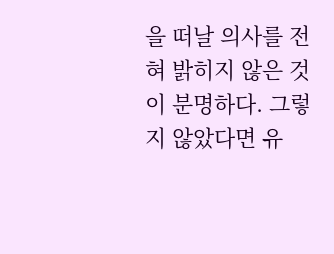을 떠날 의사를 전혀 밝히지 않은 것이 분명하다. 그렇지 않았다면 유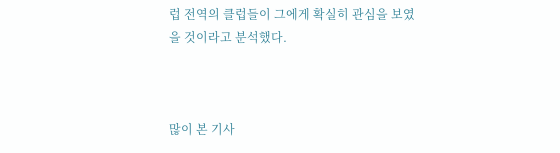럽 전역의 클럽들이 그에게 확실히 관심을 보였을 것이라고 분석했다.



많이 본 기사